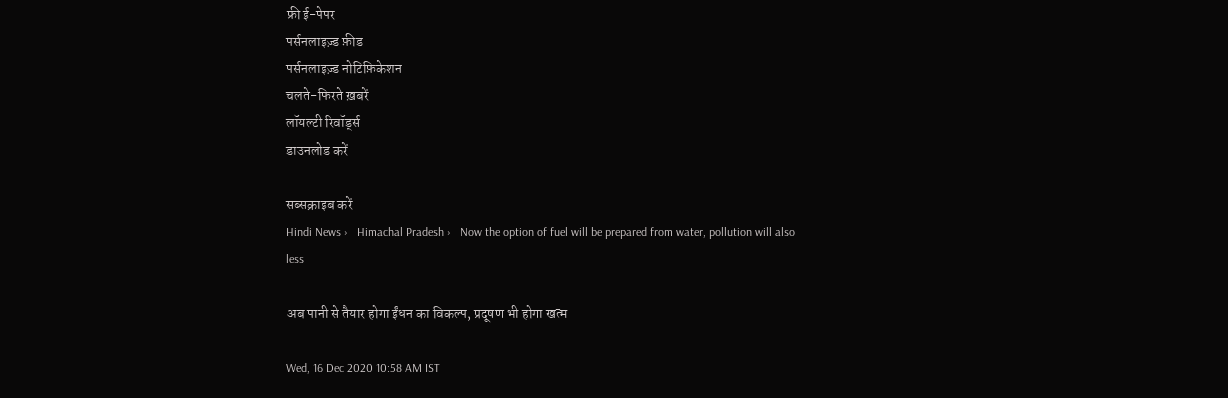फ्री ई-पेपर
पर्सनलाइज़्ड फ़ीड
पर्सनलाइज़्ड नोटिफ़िकेशन
चलते-फिरते ख़बरें
लॉयल्टी रिवॉर्ड्स
डाउनलोड करें

सब्सक्राइब करें
Hindi News ›   Himachal Pradesh ›   Now the option of fuel will be prepared from water, pollution will also less

अब पानी से तैयार होगा ईंधन का विकल्प, प्रदूषण भी होगा खत्म

Wed, 16 Dec 2020 10:58 AM IST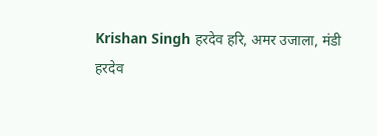Krishan Singh हरदेव हरि, अमर उजाला, मंडी
हरदेव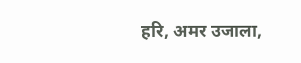हरि, अमर उजाला,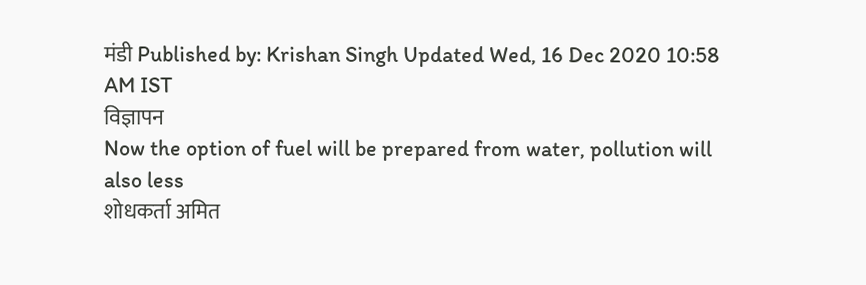मंडी Published by: Krishan Singh Updated Wed, 16 Dec 2020 10:58 AM IST
विज्ञापन
Now the option of fuel will be prepared from water, pollution will also less
शोधकर्ता अमित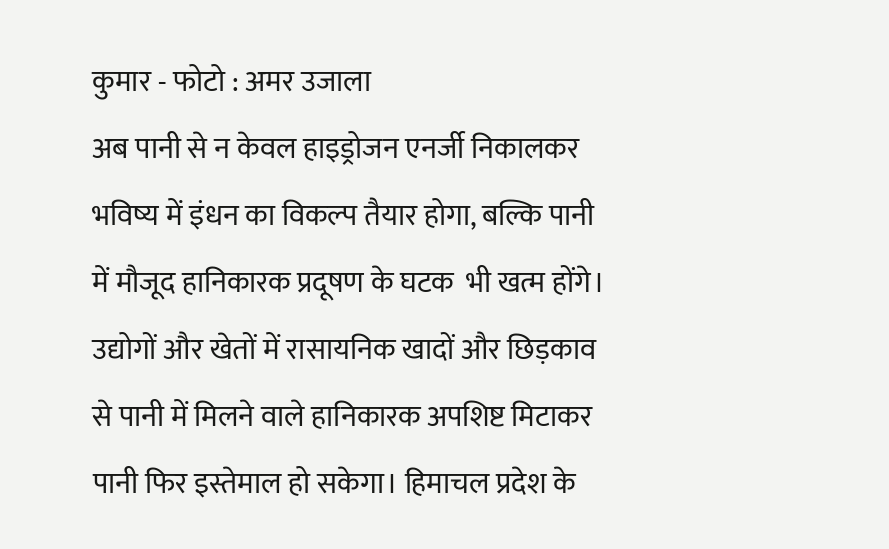कुमार - फोटो : अमर उजाला
अब पानी से न केवल हाइड्रोजन एनर्जी निकालकर भविष्य में इंधन का विकल्प तैयार होगा, बल्कि पानी में मौजूद हानिकारक प्रदूषण के घटक  भी खत्म होंगे। उद्योगों और खेतों में रासायनिक खादों और छिड़काव से पानी में मिलने वाले हानिकारक अपशिष्ट मिटाकर पानी फिर इस्तेमाल हो सकेगा। हिमाचल प्रदेश के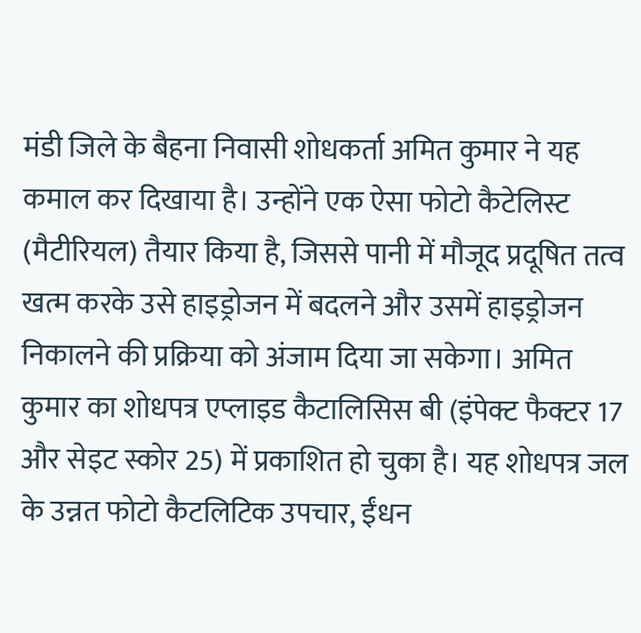मंडी जिले के बैहना निवासी शोधकर्ता अमित कुमार ने यह कमाल कर दिखाया है। उन्होंने एक ऐसा फोटो कैटेलिस्ट (मैटीरियल) तैयार किया है, जिससे पानी में मौजूद प्रदूषित तत्व खत्म करके उसे हाइड्रोजन में बदलने और उसमें हाइड्रोजन निकालने की प्रक्रिया को अंजाम दिया जा सकेगा। अमित कुमार का शोधपत्र एप्लाइड कैटालिसिस बी (इंपेक्ट फैक्टर 17 और सेइट स्कोर 25) में प्रकाशित हो चुका है। यह शोधपत्र जल के उन्नत फोटो कैटलिटिक उपचार, ईंधन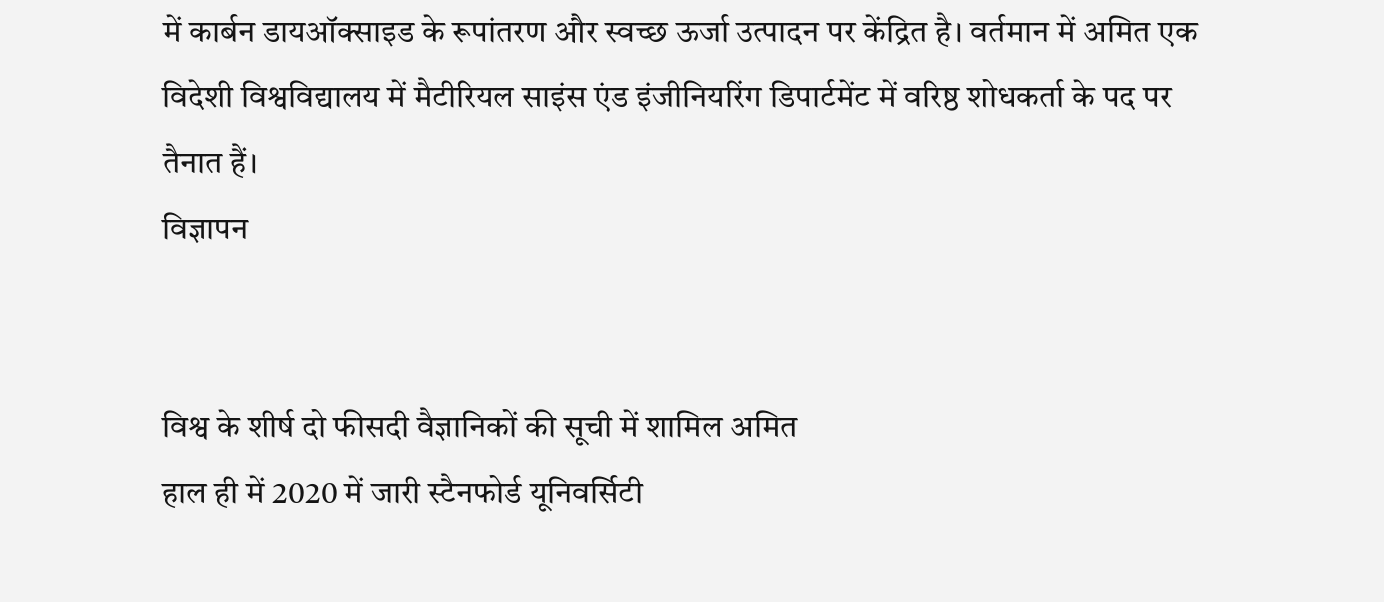में कार्बन डायऑक्साइड के रूपांतरण और स्वच्छ ऊर्जा उत्पादन पर केंद्रित है। वर्तमान में अमित एक विदेशी विश्वविद्यालय में मैटीरियल साइंस एंड इंजीनियरिंग डिपार्टमेंट में वरिष्ठ शोधकर्ता के पद पर तैनात हैं।
विज्ञापन


विश्व के शीर्ष दो फीसदी वैज्ञानिकों की सूची में शामिल अमित
हाल ही में 2020 में जारी स्टैनफोर्ड यूनिवर्सिटी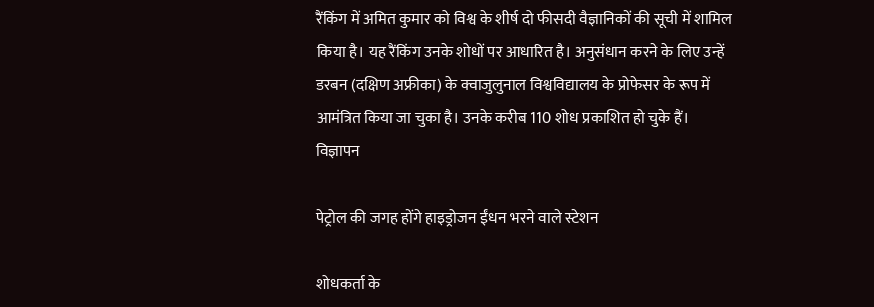रैंकिंग में अमित कुमार को विश्व के शीर्ष दो फीसदी वैज्ञानिकों की सूची में शामिल किया है। यह रैंकिंग उनके शोधों पर आधारित है। अनुसंधान करने के लिए उन्हें डरबन (दक्षिण अफ्रीका) के क्वाजुलुनाल विश्वविद्यालय के प्रोफेसर के रूप में आमंत्रित किया जा चुका है। उनके करीब 110 शोध प्रकाशित हो चुके हैं।
विज्ञापन

पेट्रोल की जगह होंगे हाइड्रोजन ईंधन भरने वाले स्टेशन

शोधकर्ता के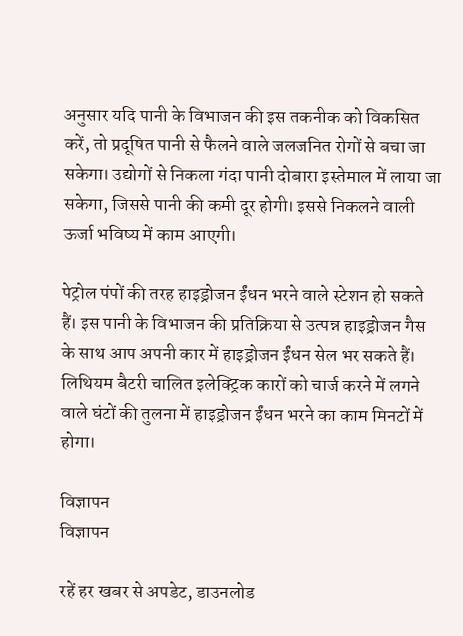अनुसार यदि पानी के विभाजन की इस तकनीक को विकसित करें, तो प्रदूषित पानी से फैलने वाले जलजनित रोगों से बचा जा सकेगा। उद्योगों से निकला गंदा पानी दोबारा इस्तेमाल में लाया जा सकेगा, जिससे पानी की कमी दूर होगी। इससे निकलने वाली ऊर्जा भविष्य में काम आएगी।

पेट्रोल पंपों की तरह हाइड्रोजन ईंधन भरने वाले स्टेशन हो सकते हैं। इस पानी के विभाजन की प्रतिक्रिया से उत्पन्न हाइड्रोजन गैस के साथ आप अपनी कार में हाइड्रोजन ईंधन सेल भर सकते हैं। लिथियम बैटरी चालित इलेक्ट्रिक कारों को चार्ज करने में लगने वाले घंटों की तुलना में हाइड्रोजन ईंधन भरने का काम मिनटों में होगा।

विज्ञापन
विज्ञापन

रहें हर खबर से अपडेट, डाउनलोड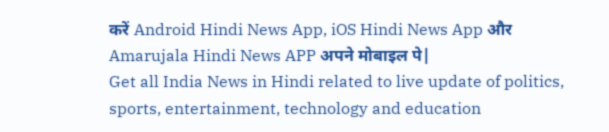करें Android Hindi News App, iOS Hindi News App और Amarujala Hindi News APP अपने मोबाइल पे|
Get all India News in Hindi related to live update of politics, sports, entertainment, technology and education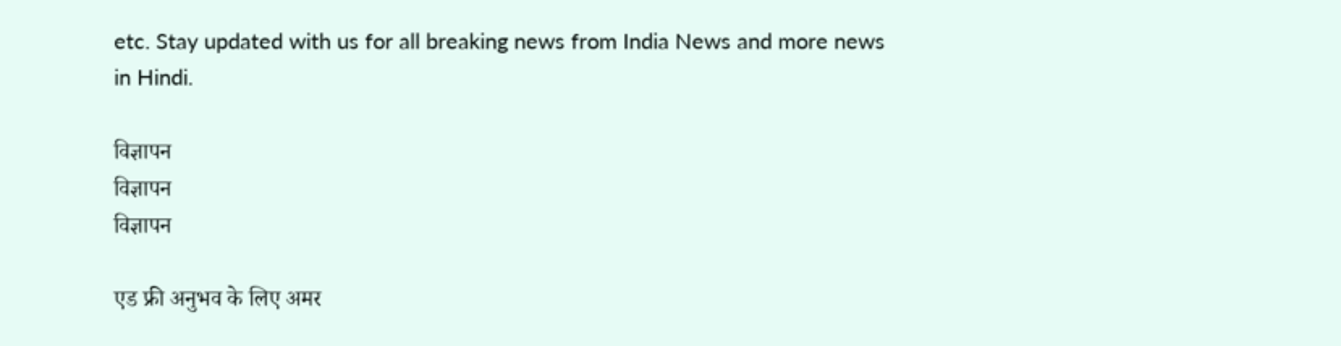etc. Stay updated with us for all breaking news from India News and more news in Hindi.

विज्ञापन
विज्ञापन
विज्ञापन

एड फ्री अनुभव के लिए अमर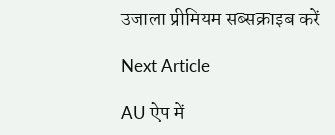उजाला प्रीमियम सब्सक्राइब करें

Next Article

AU ऐप में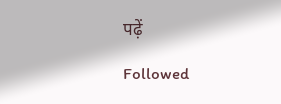पढ़ें

Followed